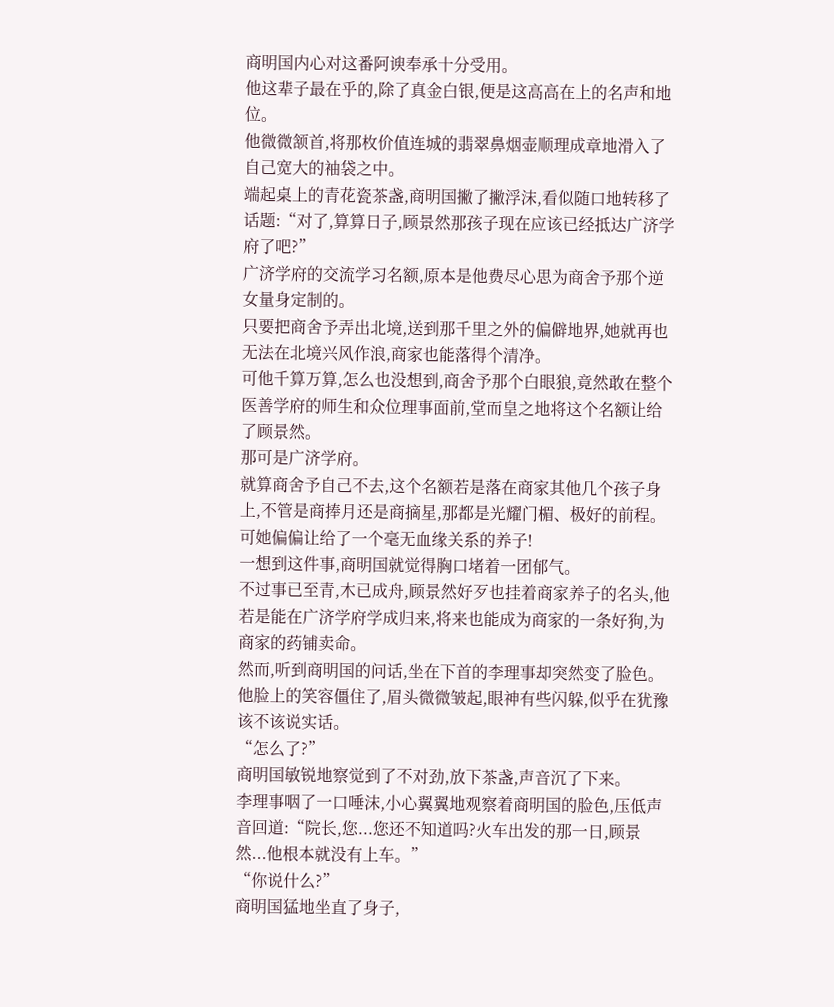商明国内心对这番阿谀奉承十分受用。
他这辈子最在乎的,除了真金白银,便是这高高在上的名声和地位。
他微微颔首,将那枚价值连城的翡翠鼻烟壶顺理成章地滑入了自己宽大的袖袋之中。
端起桌上的青花瓷茶盏,商明国撇了撇浮沫,看似随口地转移了话题:“对了,算算日子,顾景然那孩子现在应该已经抵达广济学府了吧?”
广济学府的交流学习名额,原本是他费尽心思为商舍予那个逆女量身定制的。
只要把商舍予弄出北境,送到那千里之外的偏僻地界,她就再也无法在北境兴风作浪,商家也能落得个清净。
可他千算万算,怎么也没想到,商舍予那个白眼狼,竟然敢在整个医善学府的师生和众位理事面前,堂而皇之地将这个名额让给了顾景然。
那可是广济学府。
就算商舍予自己不去,这个名额若是落在商家其他几个孩子身上,不管是商捧月还是商摘星,那都是光耀门楣、极好的前程。
可她偏偏让给了一个毫无血缘关系的养子!
一想到这件事,商明国就觉得胸口堵着一团郁气。
不过事已至青,木已成舟,顾景然好歹也挂着商家养子的名头,他若是能在广济学府学成归来,将来也能成为商家的一条好狗,为商家的药铺卖命。
然而,听到商明国的问话,坐在下首的李理事却突然变了脸色。
他脸上的笑容僵住了,眉头微微皱起,眼神有些闪躲,似乎在犹豫该不该说实话。
“怎么了?”
商明国敏锐地察觉到了不对劲,放下茶盏,声音沉了下来。
李理事咽了一口唾沫,小心翼翼地观察着商明国的脸色,压低声音回道:“院长,您...您还不知道吗?火车出发的那一日,顾景然...他根本就没有上车。”
“你说什么?”
商明国猛地坐直了身子,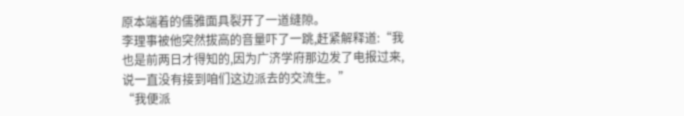原本端着的儒雅面具裂开了一道缝隙。
李理事被他突然拔高的音量吓了一跳,赶紧解释道:“我也是前两日才得知的,因为广济学府那边发了电报过来,说一直没有接到咱们这边派去的交流生。”
“我便派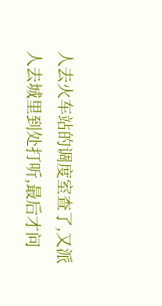人去火车站的调度室查了,又派人去城里到处打听,最后才问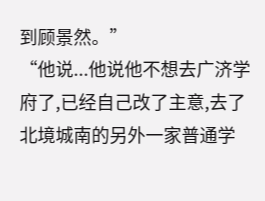到顾景然。”
“他说...他说他不想去广济学府了,已经自己改了主意,去了北境城南的另外一家普通学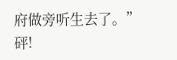府做旁听生去了。”
砰!